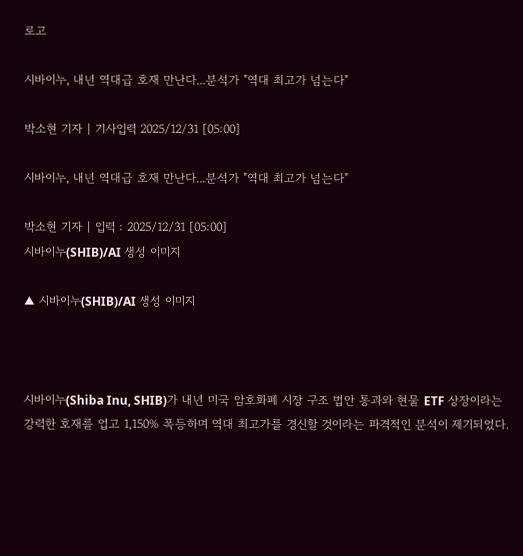로고

시바이누, 내년 역대급 호재 만난다...분석가 "역대 최고가 넘는다"

박소현 기자 | 기사입력 2025/12/31 [05:00]

시바이누, 내년 역대급 호재 만난다...분석가 "역대 최고가 넘는다"

박소현 기자 | 입력 : 2025/12/31 [05:00]
시바이누(SHIB)/AI 생성 이미지

▲ 시바이누(SHIB)/AI 생성 이미지



시바이누(Shiba Inu, SHIB)가 내년 미국 암호화폐 시장 구조 법안 통과와 현물 ETF 상장이라는 강력한 호재를 업고 1,150% 폭등하며 역대 최고가를 경신할 것이라는 파격적인 분석이 제기되었다.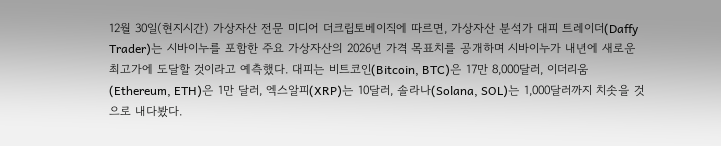12월 30일(현지시간) 가상자산 전문 미디어 더크립토베이직에 따르면, 가상자산 분석가 대피 트레이더(Daffy Trader)는 시바이누를 포함한 주요 가상자산의 2026년 가격 목표치를 공개하며 시바이누가 내년에 새로운 최고가에 도달할 것이라고 예측했다. 대피는 비트코인(Bitcoin, BTC)은 17만 8,000달러, 이더리움(Ethereum, ETH)은 1만 달러, 엑스알피(XRP)는 10달러, 솔라나(Solana, SOL)는 1,000달러까지 치솟을 것으로 내다봤다.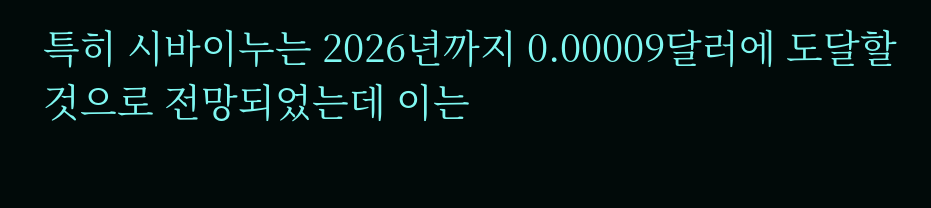특히 시바이누는 2026년까지 0.00009달러에 도달할 것으로 전망되었는데 이는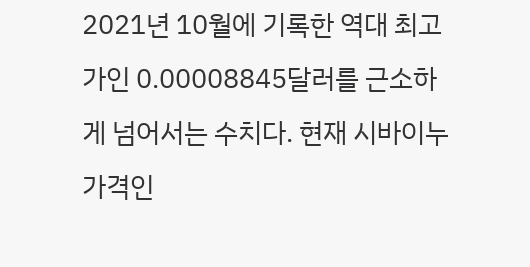2021년 10월에 기록한 역대 최고가인 0.00008845달러를 근소하게 넘어서는 수치다. 현재 시바이누 가격인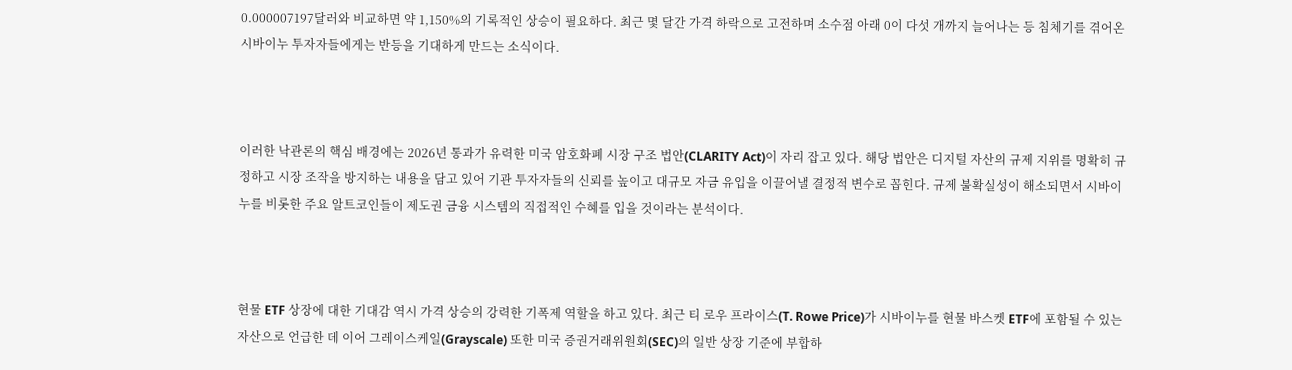0.000007197달러와 비교하면 약 1,150%의 기록적인 상승이 필요하다. 최근 몇 달간 가격 하락으로 고전하며 소수점 아래 0이 다섯 개까지 늘어나는 등 침체기를 겪어온 시바이누 투자자들에게는 반등을 기대하게 만드는 소식이다.



이러한 낙관론의 핵심 배경에는 2026년 통과가 유력한 미국 암호화폐 시장 구조 법안(CLARITY Act)이 자리 잡고 있다. 해당 법안은 디지털 자산의 규제 지위를 명확히 규정하고 시장 조작을 방지하는 내용을 담고 있어 기관 투자자들의 신뢰를 높이고 대규모 자금 유입을 이끌어낼 결정적 변수로 꼽힌다. 규제 불확실성이 해소되면서 시바이누를 비롯한 주요 알트코인들이 제도권 금융 시스템의 직접적인 수혜를 입을 것이라는 분석이다.



현물 ETF 상장에 대한 기대감 역시 가격 상승의 강력한 기폭제 역할을 하고 있다. 최근 티 로우 프라이스(T. Rowe Price)가 시바이누를 현물 바스켓 ETF에 포함될 수 있는 자산으로 언급한 데 이어 그레이스케일(Grayscale) 또한 미국 증권거래위원회(SEC)의 일반 상장 기준에 부합하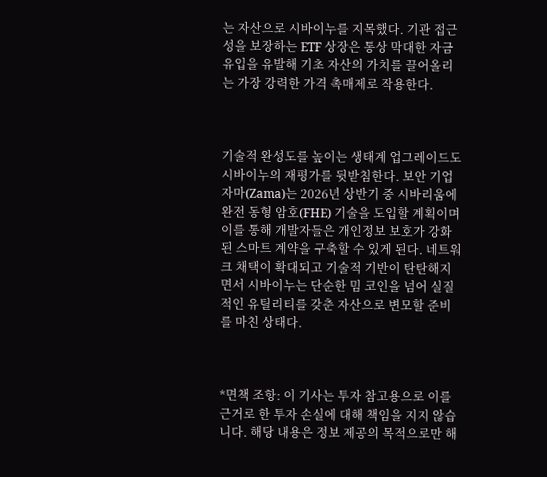는 자산으로 시바이누를 지목했다. 기관 접근성을 보장하는 ETF 상장은 통상 막대한 자금 유입을 유발해 기초 자산의 가치를 끌어올리는 가장 강력한 가격 촉매제로 작용한다.



기술적 완성도를 높이는 생태계 업그레이드도 시바이누의 재평가를 뒷받침한다. 보안 기업 자마(Zama)는 2026년 상반기 중 시바리움에 완전 동형 암호(FHE) 기술을 도입할 계획이며 이를 통해 개발자들은 개인정보 보호가 강화된 스마트 계약을 구축할 수 있게 된다. 네트워크 채택이 확대되고 기술적 기반이 탄탄해지면서 시바이누는 단순한 밈 코인을 넘어 실질적인 유틸리티를 갖춘 자산으로 변모할 준비를 마친 상태다.



*면책 조항: 이 기사는 투자 참고용으로 이를 근거로 한 투자 손실에 대해 책임을 지지 않습니다. 해당 내용은 정보 제공의 목적으로만 해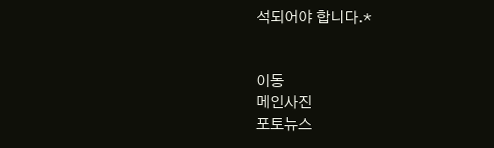석되어야 합니다.*


이동
메인사진
포토뉴스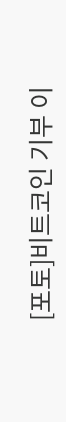[포토]비트코인 기부 이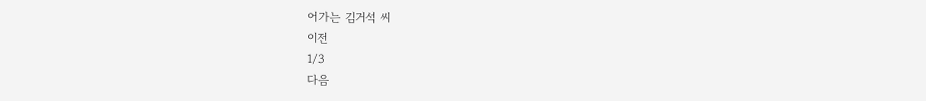어가는 김거석 씨
이전
1/3
다음